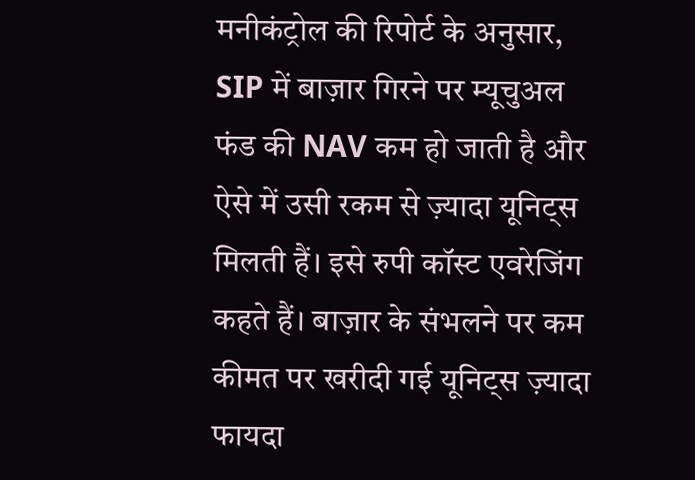मनीकंट्रोल की रिपोर्ट के अनुसार, SIP में बाज़ार गिरने पर म्यूचुअल फंड की NAV कम हो जाती है और ऐसे में उसी रकम से ज़्यादा यूनिट्स मिलती हैं। इसे रुपी कॉस्ट एवरेजिंग कहते हैं। बाज़ार के संभलने पर कम कीमत पर खरीदी गई यूनिट्स ज़्यादा फायदा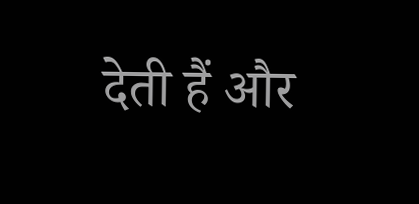देती हैं और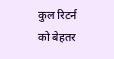कुल रिटर्न को बेहतर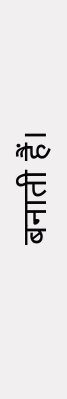बनाती हैं।